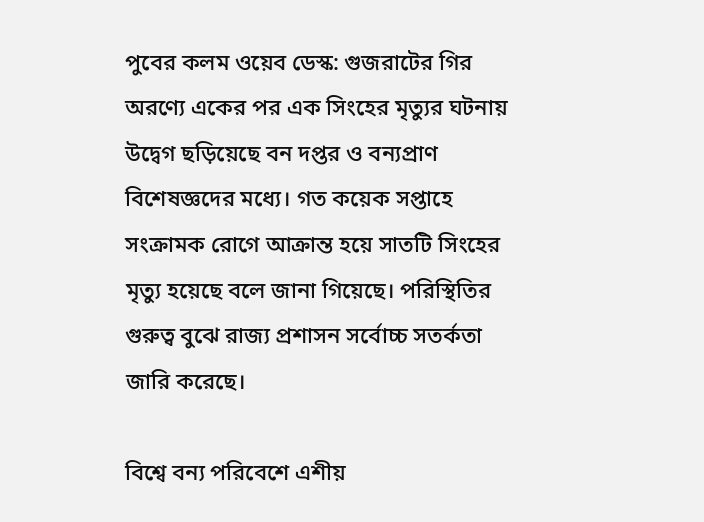পুবের কলম ওয়েব ডেস্ক: গুজরাটের গির অরণ্যে একের পর এক সিংহের মৃত্যুর ঘটনায় উদ্বেগ ছড়িয়েছে বন দপ্তর ও বন্যপ্রাণ বিশেষজ্ঞদের মধ্যে। গত কয়েক সপ্তাহে সংক্রামক রোগে আক্রান্ত হয়ে সাতটি সিংহের মৃত্যু হয়েছে বলে জানা গিয়েছে। পরিস্থিতির গুরুত্ব বুঝে রাজ্য প্রশাসন সর্বোচ্চ সতর্কতা জারি করেছে।

বিশ্বে বন্য পরিবেশে এশীয়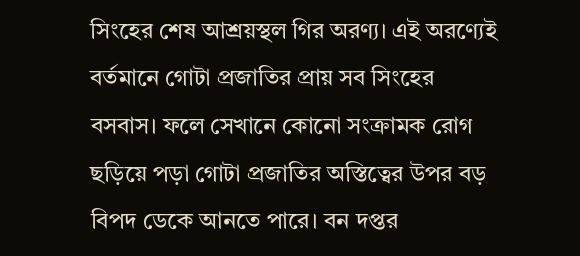সিংহের শেষ আশ্রয়স্থল গির অরণ্য। এই অরণ্যেই বর্তমানে গোটা প্রজাতির প্রায় সব সিংহের বসবাস। ফলে সেখানে কোনো সংক্রামক রোগ ছড়িয়ে পড়া গোটা প্রজাতির অস্তিত্বের উপর বড় বিপদ ডেকে আনতে পারে। বন দপ্তর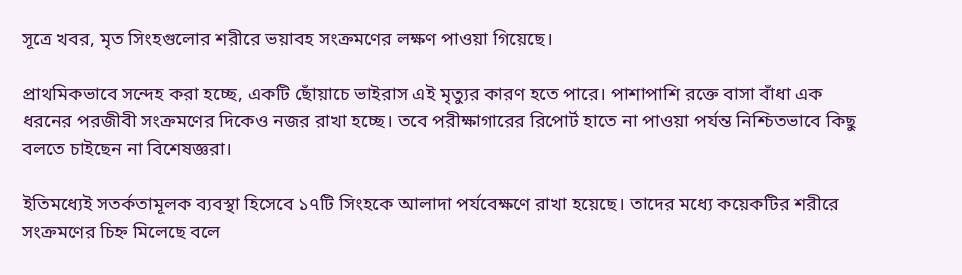সূত্রে খবর, মৃত সিংহগুলোর শরীরে ভয়াবহ সংক্রমণের লক্ষণ পাওয়া গিয়েছে।

প্রাথমিকভাবে সন্দেহ করা হচ্ছে, একটি ছোঁয়াচে ভাইরাস এই মৃত্যুর কারণ হতে পারে। পাশাপাশি রক্তে বাসা বাঁধা এক ধরনের পরজীবী সংক্রমণের দিকেও নজর রাখা হচ্ছে। তবে পরীক্ষাগারের রিপোর্ট হাতে না পাওয়া পর্যন্ত নিশ্চিতভাবে কিছু বলতে চাইছেন না বিশেষজ্ঞরা।

ইতিমধ্যেই সতর্কতামূলক ব্যবস্থা হিসেবে ১৭টি সিংহকে আলাদা পর্যবেক্ষণে রাখা হয়েছে। তাদের মধ্যে কয়েকটির শরীরে সংক্রমণের চিহ্ন মিলেছে বলে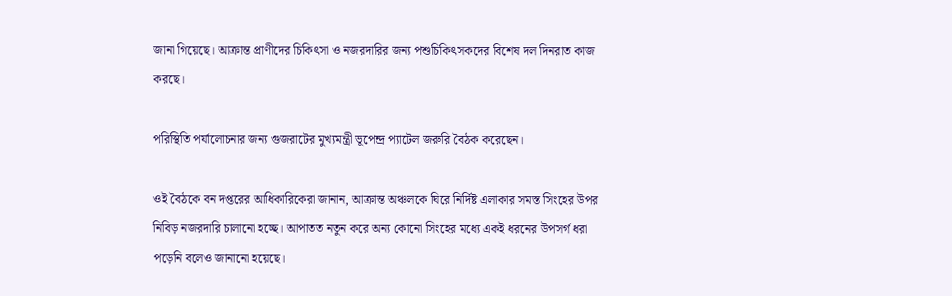জানা গিয়েছে। আক্রান্ত প্রাণীদের চিকিৎসা ও নজরদারির জন্য পশুচিকিৎসকদের বিশেষ দল দিনরাত কাজ করছে।

পরিস্থিতি পর্যালোচনার জন্য গুজরাটের মুখ্যমন্ত্রী ভূপেন্দ্র প্যাটেল জরুরি বৈঠক করেছেন।

ওই বৈঠকে বন দপ্তরের আধিকারিকেরা জানান, আক্রান্ত অঞ্চলকে ঘিরে নির্দিষ্ট এলাকার সমস্ত সিংহের উপর নিবিড় নজরদারি চালানো হচ্ছে। আপাতত নতুন করে অন্য কোনো সিংহের মধ্যে একই ধরনের উপসর্গ ধরা পড়েনি বলেও জানানো হয়েছে।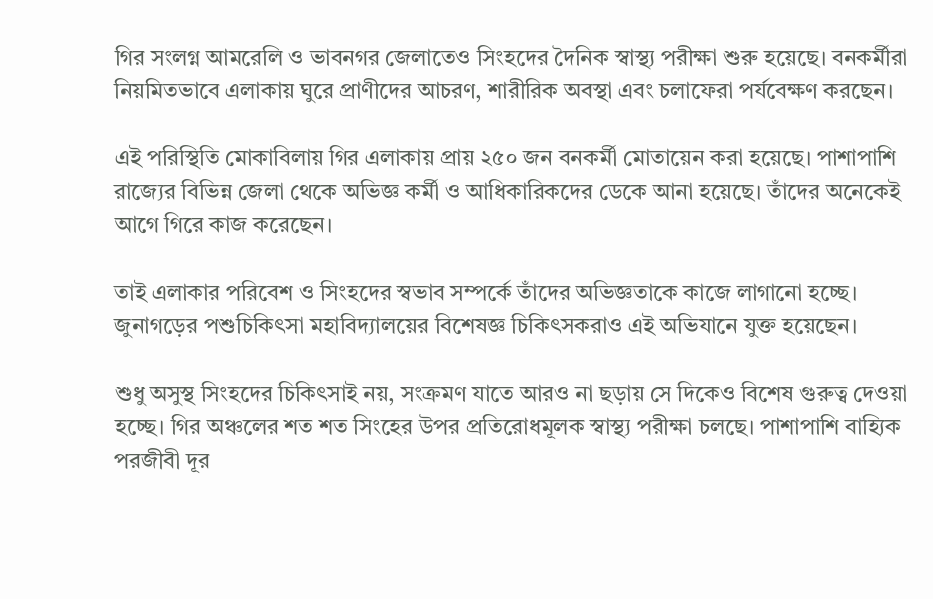গির সংলগ্ন আমরেলি ও ভাবনগর জেলাতেও সিংহদের দৈনিক স্বাস্থ্য পরীক্ষা শুরু হয়েছে। বনকর্মীরা নিয়মিতভাবে এলাকায় ঘুরে প্রাণীদের আচরণ, শারীরিক অবস্থা এবং চলাফেরা পর্যবেক্ষণ করছেন।

এই পরিস্থিতি মোকাবিলায় গির এলাকায় প্রায় ২৫০ জন বনকর্মী মোতায়েন করা হয়েছে। পাশাপাশি রাজ্যের বিভিন্ন জেলা থেকে অভিজ্ঞ কর্মী ও আধিকারিকদের ডেকে আনা হয়েছে। তাঁদের অনেকেই আগে গিরে কাজ করেছেন।

তাই এলাকার পরিবেশ ও সিংহদের স্বভাব সম্পর্কে তাঁদের অভিজ্ঞতাকে কাজে লাগানো হচ্ছে। জুনাগড়ের পশুচিকিৎসা মহাবিদ্যালয়ের বিশেষজ্ঞ চিকিৎসকরাও এই অভিযানে যুক্ত হয়েছেন।

শুধু অসুস্থ সিংহদের চিকিৎসাই নয়, সংক্রমণ যাতে আরও না ছড়ায় সে দিকেও বিশেষ গুরুত্ব দেওয়া হচ্ছে। গির অঞ্চলের শত শত সিংহের উপর প্রতিরোধমূলক স্বাস্থ্য পরীক্ষা চলছে। পাশাপাশি বাহ্যিক পরজীবী দূর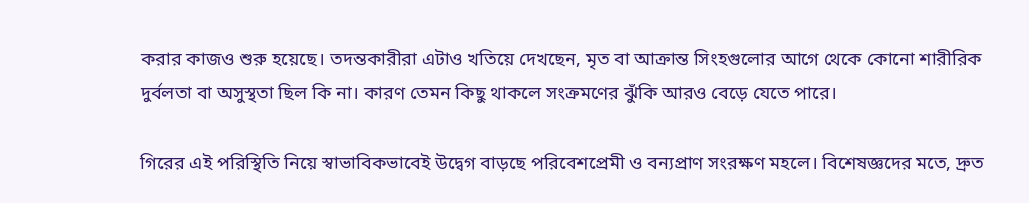করার কাজও শুরু হয়েছে। তদন্তকারীরা এটাও খতিয়ে দেখছেন, মৃত বা আক্রান্ত সিংহগুলোর আগে থেকে কোনো শারীরিক দুর্বলতা বা অসুস্থতা ছিল কি না। কারণ তেমন কিছু থাকলে সংক্রমণের ঝুঁকি আরও বেড়ে যেতে পারে।

গিরের এই পরিস্থিতি নিয়ে স্বাভাবিকভাবেই উদ্বেগ বাড়ছে পরিবেশপ্রেমী ও বন্যপ্রাণ সংরক্ষণ মহলে। বিশেষজ্ঞদের মতে, দ্রুত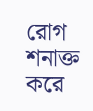রোগ শনাক্ত করে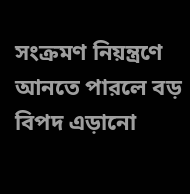সংক্রমণ নিয়ন্ত্রণে আনতে পারলে বড় বিপদ এড়ানো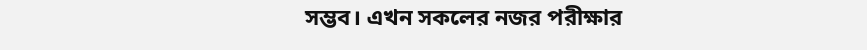সম্ভব। এখন সকলের নজর পরীক্ষার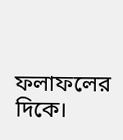ফলাফলের দিকে।